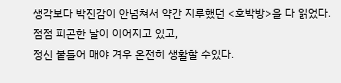생각보다 박진감이 안넘쳐서 약간 지루했던 <호박방>을 다 읽었다.
점점 피곤한 날이 이어지고 있고,
정신 붙들어 매야 겨우 온전히 생활할 수있다.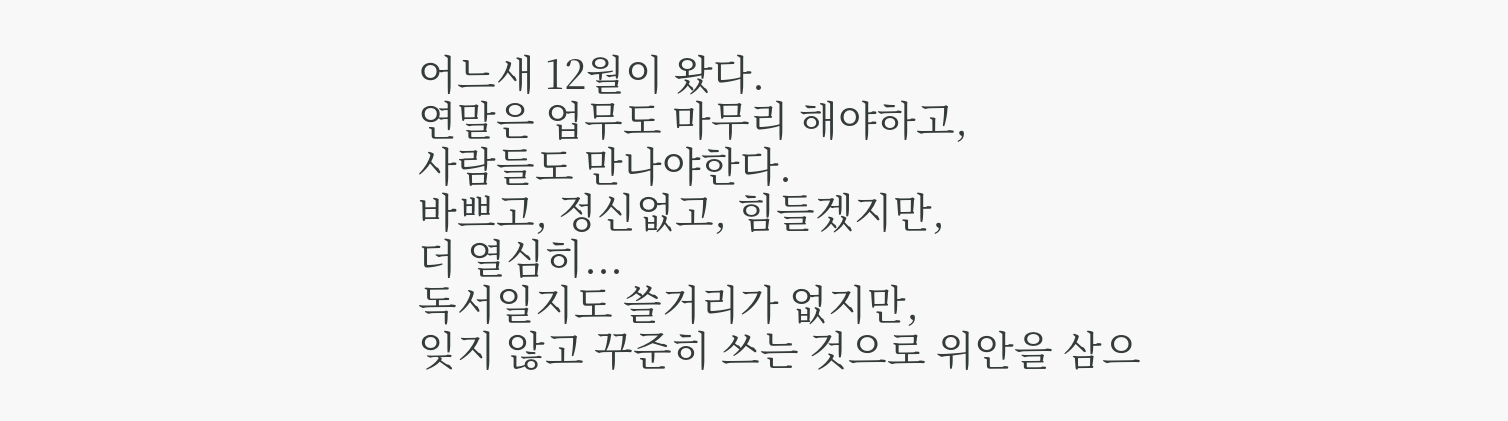어느새 12월이 왔다.
연말은 업무도 마무리 해야하고,
사람들도 만나야한다.
바쁘고, 정신없고, 힘들겠지만,
더 열심히...
독서일지도 쓸거리가 없지만,
잊지 않고 꾸준히 쓰는 것으로 위안을 삼으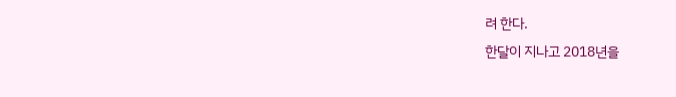려 한다.
한달이 지나고 2018년을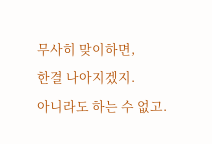무사히 맞이하면,
한결 나아지겠지.
아니라도 하는 수 없고.